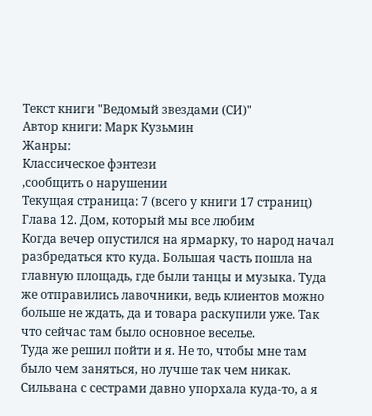Текст книги "Ведомый звездами (СИ)"
Автор книги: Марк Кузьмин
Жанры:
Классическое фэнтези
,сообщить о нарушении
Текущая страница: 7 (всего у книги 17 страниц)
Глава 12. Дом, который мы все любим
Когда вечер опустился на ярмарку, то народ начал разбредаться кто куда. Большая часть пошла на главную площадь, где были танцы и музыка. Туда же отправились лавочники, ведь клиентов можно больше не ждать, да и товара раскупили уже. Так что сейчас там было основное веселье.
Туда же решил пойти и я. Не то, чтобы мне там было чем заняться, но лучше так чем никак.
Сильвана с сестрами давно упорхала куда-то, а я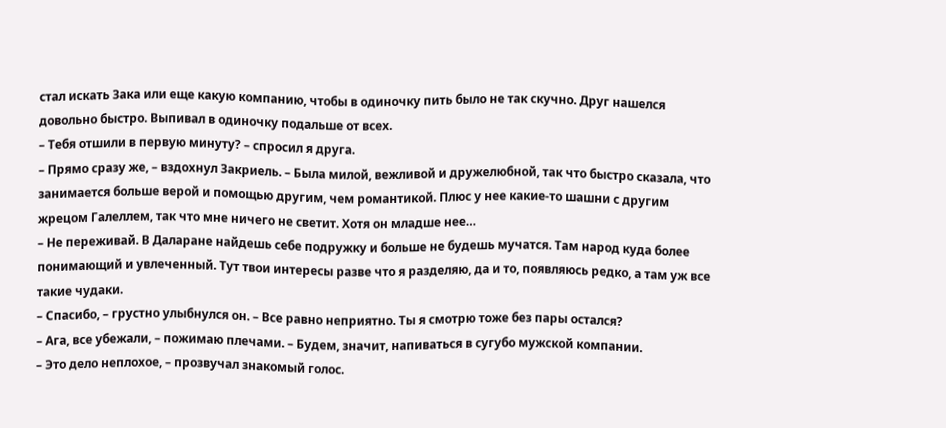стал искать Зака или еще какую компанию, чтобы в одиночку пить было не так скучно. Друг нашелся довольно быстро. Выпивал в одиночку подальше от всех.
– Тебя отшили в первую минуту? – спросил я друга.
– Прямо сразу же, – вздохнул Закриель. – Была милой, вежливой и дружелюбной, так что быстро сказала, что занимается больше верой и помощью другим, чем романтикой. Плюс у нее какие-то шашни с другим жрецом Галеллем, так что мне ничего не светит. Хотя он младше нее…
– Не переживай. В Даларане найдешь себе подружку и больше не будешь мучатся. Там народ куда более понимающий и увлеченный. Тут твои интересы разве что я разделяю, да и то, появляюсь редко, а там уж все такие чудаки.
– Спасибо, – грустно улыбнулся он. – Все равно неприятно. Ты я смотрю тоже без пары остался?
– Ага, все убежали, – пожимаю плечами. – Будем, значит, напиваться в сугубо мужской компании.
– Это дело неплохое, – прозвучал знакомый голос.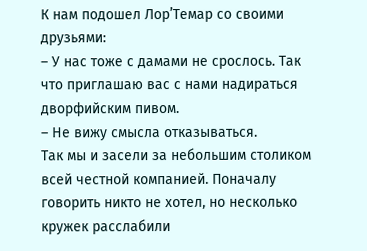К нам подошел Лор’Темар со своими друзьями:
– У нас тоже с дамами не срослось. Так что приглашаю вас с нами надираться дворфийским пивом.
– Не вижу смысла отказываться.
Так мы и засели за небольшим столиком всей честной компанией. Поначалу говорить никто не хотел, но несколько кружек расслабили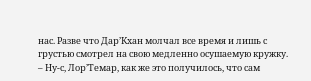нас. Разве что Дар’Кхан молчал все время и лишь с грустью смотрел на свою медленно осушаемую кружку.
– Ну-с, Лор’Темар, как же это получилось, что сам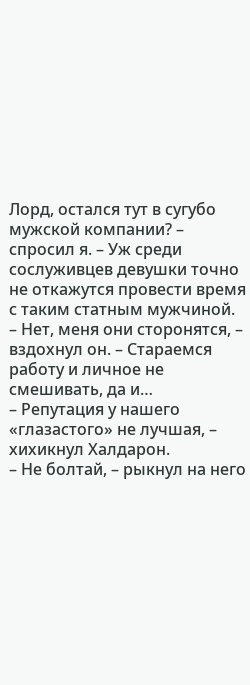Лорд, остался тут в сугубо мужской компании? – спросил я. – Уж среди сослуживцев девушки точно не откажутся провести время с таким статным мужчиной.
– Нет, меня они сторонятся, – вздохнул он. – Стараемся работу и личное не смешивать, да и…
– Репутация у нашего «глазастого» не лучшая, – хихикнул Халдарон.
– Не болтай, – рыкнул на него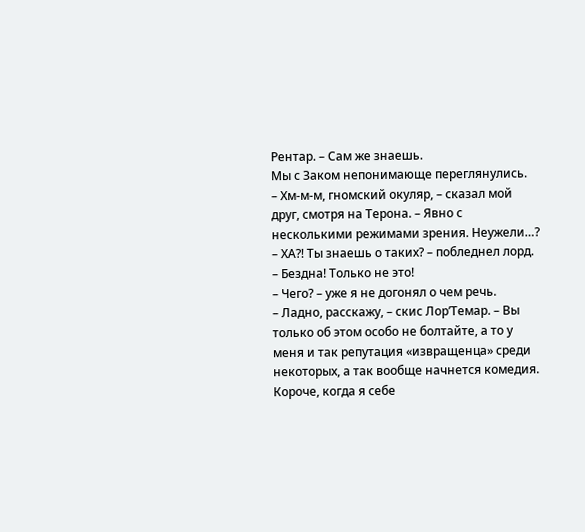Рентар. – Сам же знаешь.
Мы с Заком непонимающе переглянулись.
– Хм-м-м, гномский окуляр, – сказал мой друг, смотря на Терона. – Явно с несколькими режимами зрения. Неужели…?
– ХА?! Ты знаешь о таких? – побледнел лорд. – Бездна! Только не это!
– Чего? – уже я не догонял о чем речь.
– Ладно, расскажу, – скис Лор’Темар. – Вы только об этом особо не болтайте, а то у меня и так репутация «извращенца» среди некоторых, а так вообще начнется комедия. Короче, когда я себе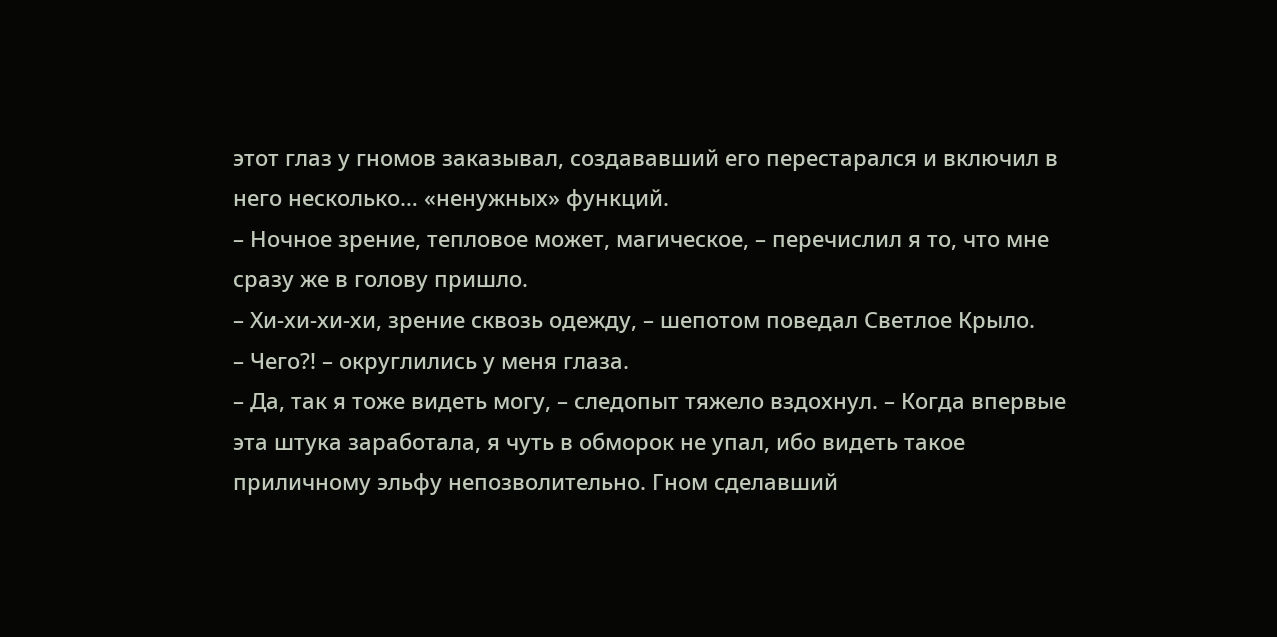этот глаз у гномов заказывал, создававший его перестарался и включил в него несколько… «ненужных» функций.
– Ночное зрение, тепловое может, магическое, – перечислил я то, что мне сразу же в голову пришло.
– Хи-хи-хи-хи, зрение сквозь одежду, – шепотом поведал Светлое Крыло.
– Чего?! – округлились у меня глаза.
– Да, так я тоже видеть могу, – следопыт тяжело вздохнул. – Когда впервые эта штука заработала, я чуть в обморок не упал, ибо видеть такое приличному эльфу непозволительно. Гном сделавший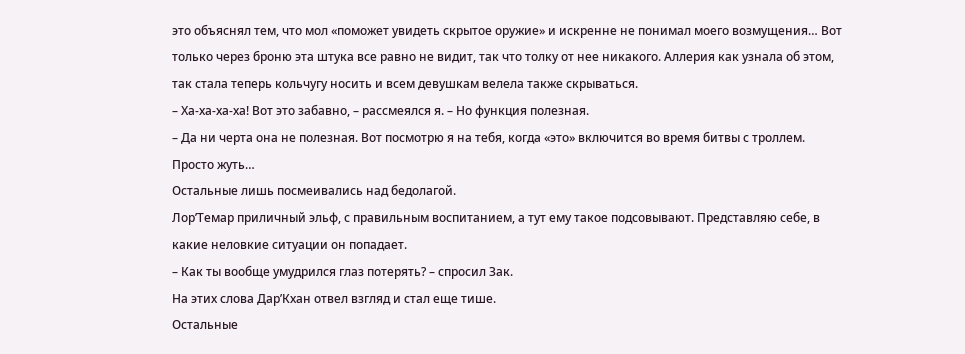это объяснял тем, что мол «поможет увидеть скрытое оружие» и искренне не понимал моего возмущения… Вот только через броню эта штука все равно не видит, так что толку от нее никакого. Аллерия как узнала об этом, так стала теперь кольчугу носить и всем девушкам велела также скрываться.
– Ха-ха-ха-ха! Вот это забавно, – рассмеялся я. – Но функция полезная.
– Да ни черта она не полезная. Вот посмотрю я на тебя, когда «это» включится во время битвы с троллем. Просто жуть…
Остальные лишь посмеивались над бедолагой.
Лор’Темар приличный эльф, с правильным воспитанием, а тут ему такое подсовывают. Представляю себе, в какие неловкие ситуации он попадает.
– Как ты вообще умудрился глаз потерять? – спросил Зак.
На этих слова Дар’Кхан отвел взгляд и стал еще тише.
Остальные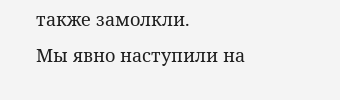также замолкли.
Мы явно наступили на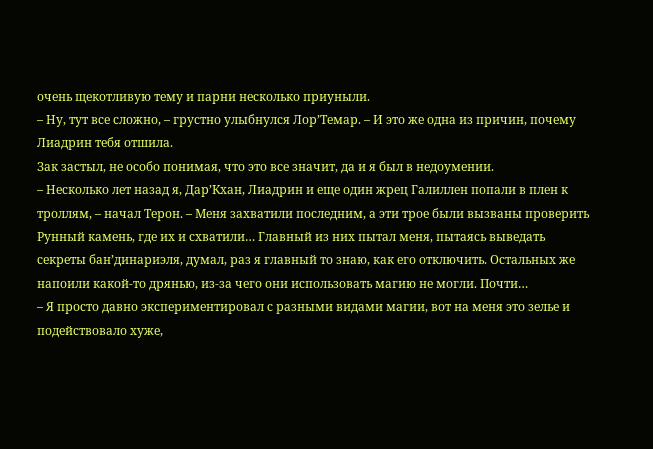очень щекотливую тему и парни несколько приуныли.
– Ну, тут все сложно, – грустно улыбнулся Лор’Темар. – И это же одна из причин, почему Лиадрин тебя отшила.
Зак застыл, не особо понимая, что это все значит, да и я был в недоумении.
– Несколько лет назад я, Дар’Кхан, Лиадрин и еще один жрец Галиллен попали в плен к троллям, – начал Терон. – Меня захватили последним, а эти трое были вызваны проверить Рунный камень, где их и схватили… Главный из них пытал меня, пытаясь выведать секреты бан’динариэля, думал, раз я главный то знаю, как его отключить. Остальных же напоили какой-то дрянью, из-за чего они использовать магию не могли. Почти…
– Я просто давно экспериментировал с разными видами магии, вот на меня это зелье и подействовало хуже,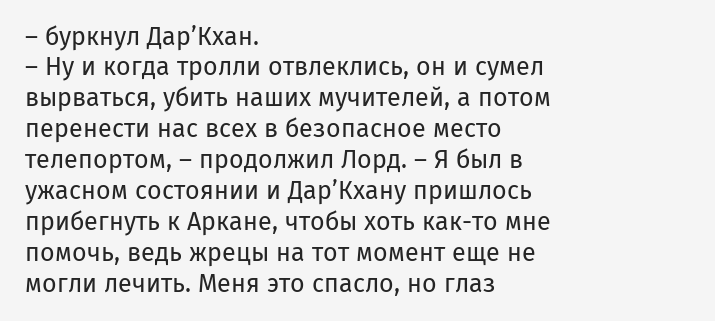– буркнул Дар’Кхан.
– Ну и когда тролли отвлеклись, он и сумел вырваться, убить наших мучителей, а потом перенести нас всех в безопасное место телепортом, – продолжил Лорд. – Я был в ужасном состоянии и Дар’Кхану пришлось прибегнуть к Аркане, чтобы хоть как-то мне помочь, ведь жрецы на тот момент еще не могли лечить. Меня это спасло, но глаз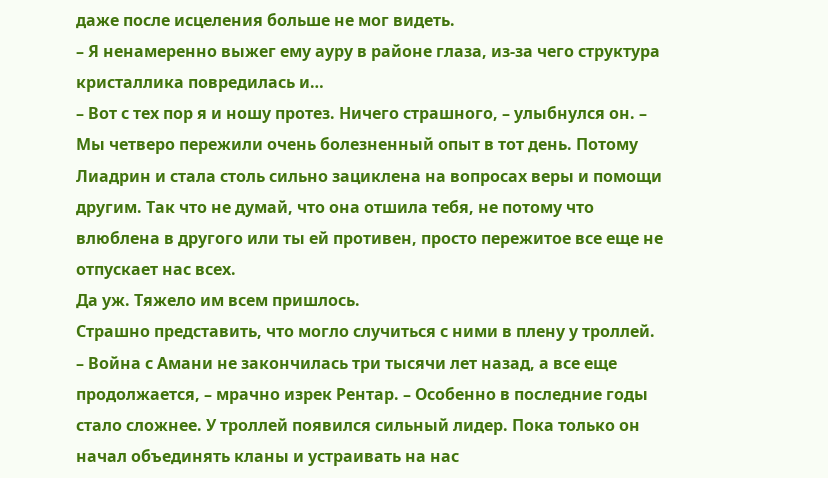даже после исцеления больше не мог видеть.
– Я ненамеренно выжег ему ауру в районе глаза, из-за чего структура кристаллика повредилась и…
– Вот с тех пор я и ношу протез. Ничего страшного, – улыбнулся он. – Мы четверо пережили очень болезненный опыт в тот день. Потому Лиадрин и стала столь сильно зациклена на вопросах веры и помощи другим. Так что не думай, что она отшила тебя, не потому что влюблена в другого или ты ей противен, просто пережитое все еще не отпускает нас всех.
Да уж. Тяжело им всем пришлось.
Страшно представить, что могло случиться с ними в плену у троллей.
– Война с Амани не закончилась три тысячи лет назад, а все еще продолжается, – мрачно изрек Рентар. – Особенно в последние годы стало сложнее. У троллей появился сильный лидер. Пока только он начал объединять кланы и устраивать на нас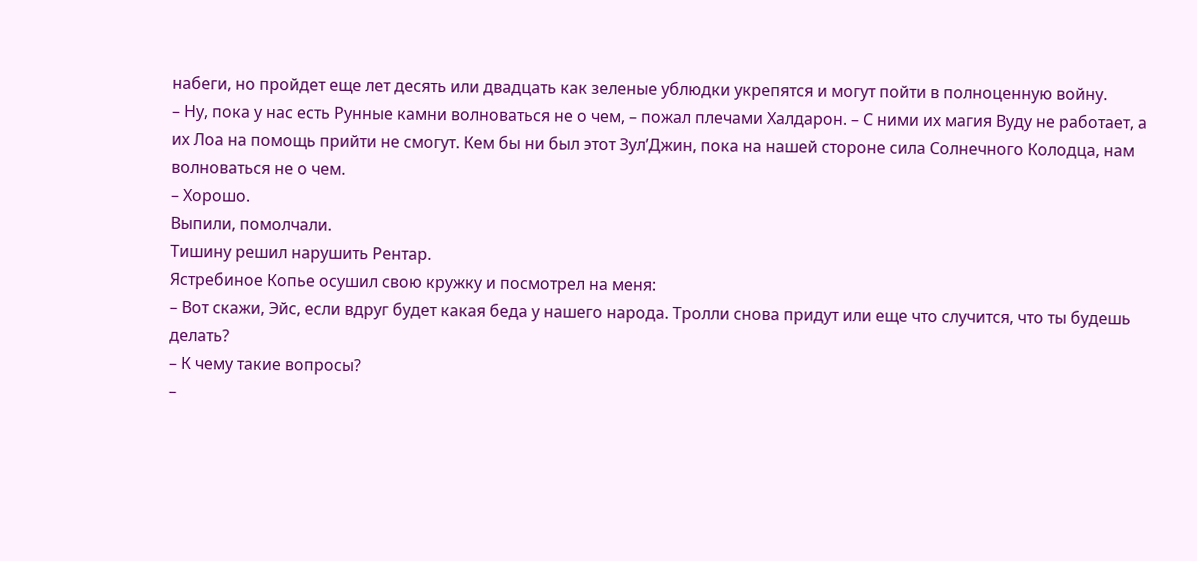набеги, но пройдет еще лет десять или двадцать как зеленые ублюдки укрепятся и могут пойти в полноценную войну.
– Ну, пока у нас есть Рунные камни волноваться не о чем, – пожал плечами Халдарон. – С ними их магия Вуду не работает, а их Лоа на помощь прийти не смогут. Кем бы ни был этот Зул’Джин, пока на нашей стороне сила Солнечного Колодца, нам волноваться не о чем.
– Хорошо.
Выпили, помолчали.
Тишину решил нарушить Рентар.
Ястребиное Копье осушил свою кружку и посмотрел на меня:
– Вот скажи, Эйс, если вдруг будет какая беда у нашего народа. Тролли снова придут или еще что случится, что ты будешь делать?
– К чему такие вопросы?
–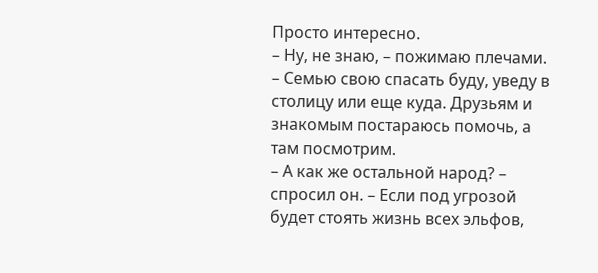Просто интересно.
– Ну, не знаю, – пожимаю плечами. – Семью свою спасать буду, уведу в столицу или еще куда. Друзьям и знакомым постараюсь помочь, а там посмотрим.
– А как же остальной народ? – спросил он. – Если под угрозой будет стоять жизнь всех эльфов,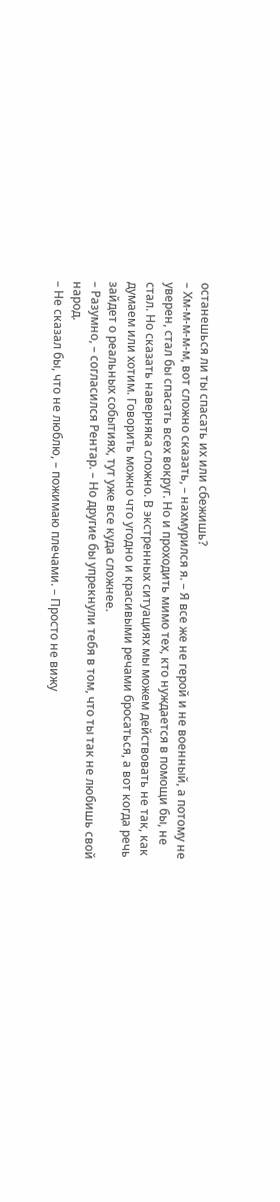останешься ли ты спасать их или сбежишь?
– Хм-м-м-м-м, вот сложно сказать, – нахмурился я. – Я все же не герой и не военный, а потому не уверен, стал бы спасать всех вокруг. Но и проходить мимо тех, кто нуждается в помощи бы, не стал. Но сказать наверняка сложно. В экстренных ситуациях мы можем действовать не так, как думаем или хотим. Говорить можно что угодно и красивыми речами бросаться, а вот когда речь зайдет о реальных событиях, тут уже все куда сложнее.
– Разумно, – согласился Рентар. – Но другие бы упрекнули тебя в том, что ты так не любишь свой народ.
– Не сказал бы, что не люблю, – пожимаю плечами. – Просто не вижу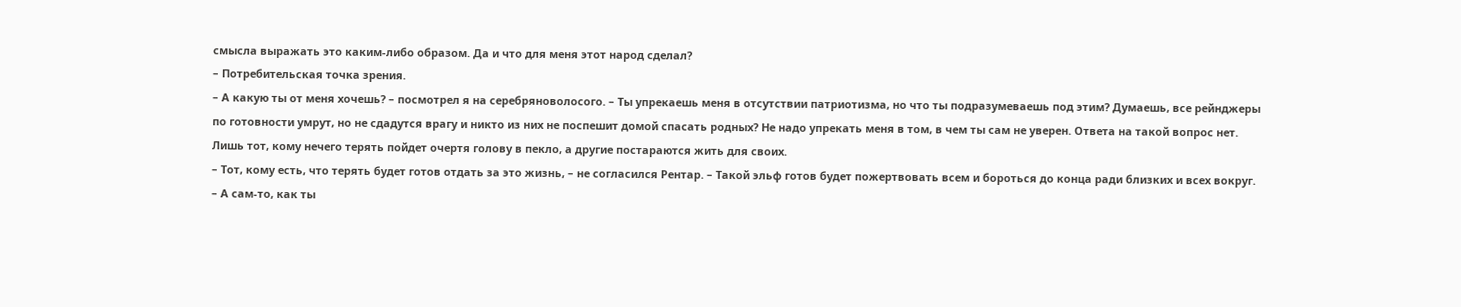смысла выражать это каким-либо образом. Да и что для меня этот народ сделал?
– Потребительская точка зрения.
– А какую ты от меня хочешь? – посмотрел я на серебряноволосого. – Ты упрекаешь меня в отсутствии патриотизма, но что ты подразумеваешь под этим? Думаешь, все рейнджеры по готовности умрут, но не сдадутся врагу и никто из них не поспешит домой спасать родных? Не надо упрекать меня в том, в чем ты сам не уверен. Ответа на такой вопрос нет. Лишь тот, кому нечего терять пойдет очертя голову в пекло, а другие постараются жить для своих.
– Тот, кому есть, что терять будет готов отдать за это жизнь, – не согласился Рентар. – Такой эльф готов будет пожертвовать всем и бороться до конца ради близких и всех вокруг.
– А сам-то, как ты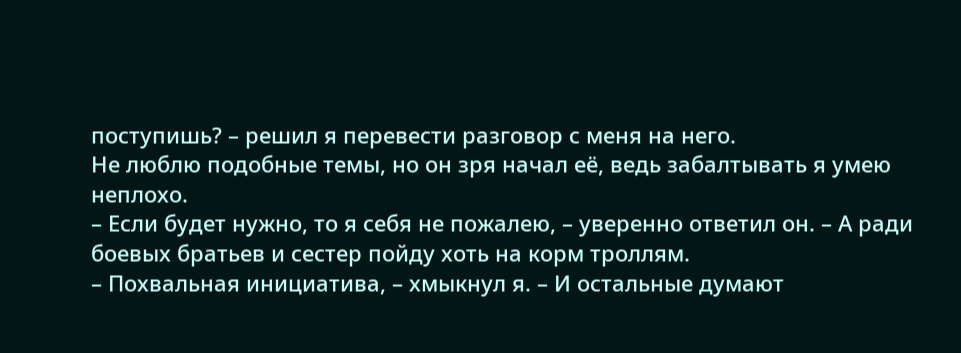поступишь? – решил я перевести разговор с меня на него.
Не люблю подобные темы, но он зря начал её, ведь забалтывать я умею неплохо.
– Если будет нужно, то я себя не пожалею, – уверенно ответил он. – А ради боевых братьев и сестер пойду хоть на корм троллям.
– Похвальная инициатива, – хмыкнул я. – И остальные думают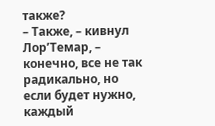также?
– Также, – кивнул Лор’Темар, – конечно, все не так радикально, но если будет нужно, каждый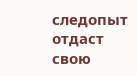следопыт отдаст свою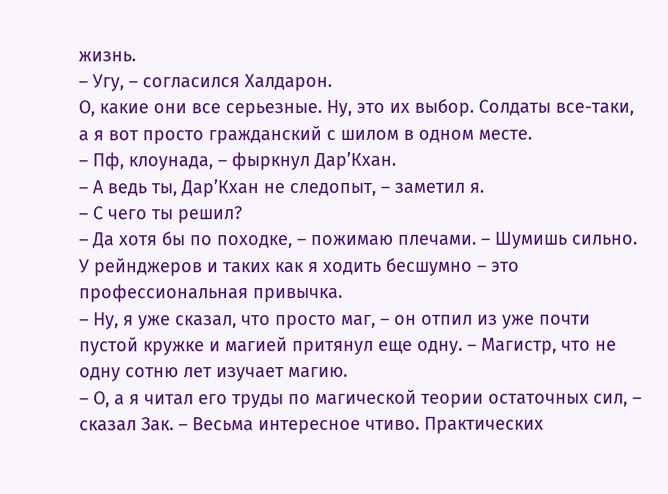жизнь.
– Угу, – согласился Халдарон.
О, какие они все серьезные. Ну, это их выбор. Солдаты все-таки, а я вот просто гражданский с шилом в одном месте.
– Пф, клоунада, – фыркнул Дар’Кхан.
– А ведь ты, Дар’Кхан не следопыт, – заметил я.
– С чего ты решил?
– Да хотя бы по походке, – пожимаю плечами. – Шумишь сильно.
У рейнджеров и таких как я ходить бесшумно – это профессиональная привычка.
– Ну, я уже сказал, что просто маг, – он отпил из уже почти пустой кружке и магией притянул еще одну. – Магистр, что не одну сотню лет изучает магию.
– О, а я читал его труды по магической теории остаточных сил, – сказал Зак. – Весьма интересное чтиво. Практических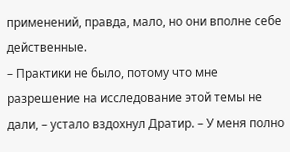применений, правда, мало, но они вполне себе действенные.
– Практики не было, потому что мне разрешение на исследование этой темы не дали, – устало вздохнул Дратир. – У меня полно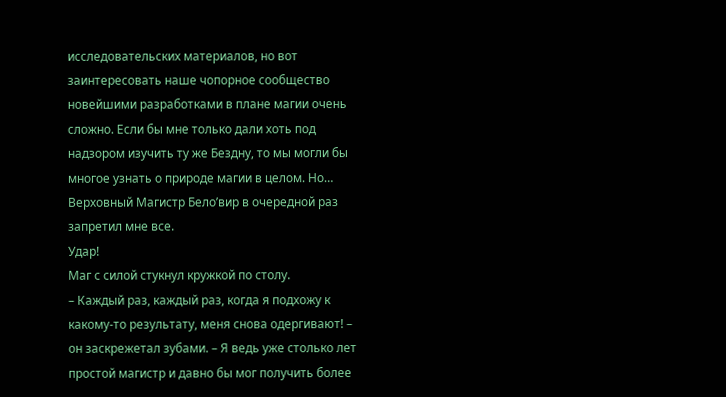исследовательских материалов, но вот заинтересовать наше чопорное сообщество новейшими разработками в плане магии очень сложно. Если бы мне только дали хоть под надзором изучить ту же Бездну, то мы могли бы многое узнать о природе магии в целом. Но… Верховный Магистр Бело’вир в очередной раз запретил мне все.
Удар!
Маг с силой стукнул кружкой по столу.
– Каждый раз, каждый раз, когда я подхожу к какому-то результату, меня снова одергивают! – он заскрежетал зубами. – Я ведь уже столько лет простой магистр и давно бы мог получить более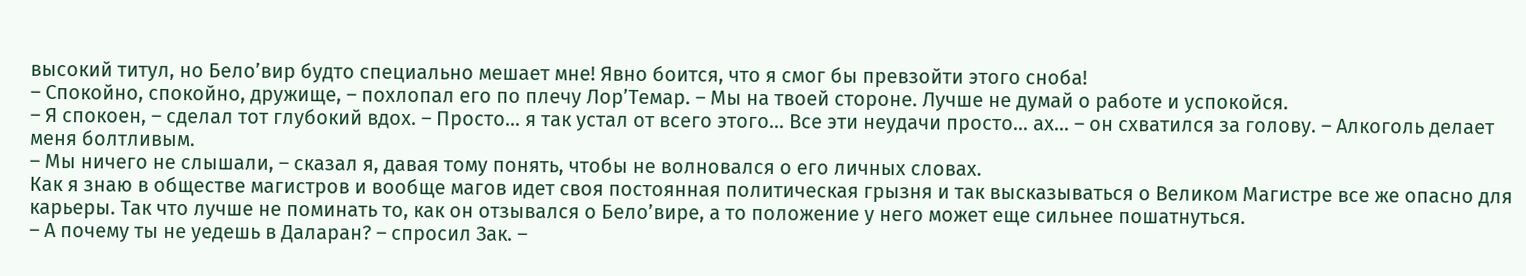высокий титул, но Бело’вир будто специально мешает мне! Явно боится, что я смог бы превзойти этого сноба!
– Спокойно, спокойно, дружище, – похлопал его по плечу Лор’Темар. – Мы на твоей стороне. Лучше не думай о работе и успокойся.
– Я спокоен, – сделал тот глубокий вдох. – Просто… я так устал от всего этого… Все эти неудачи просто… ах… – он схватился за голову. – Алкоголь делает меня болтливым.
– Мы ничего не слышали, – сказал я, давая тому понять, чтобы не волновался о его личных словах.
Как я знаю в обществе магистров и вообще магов идет своя постоянная политическая грызня и так высказываться о Великом Магистре все же опасно для карьеры. Так что лучше не поминать то, как он отзывался о Бело’вире, а то положение у него может еще сильнее пошатнуться.
– А почему ты не уедешь в Даларан? – спросил Зак. –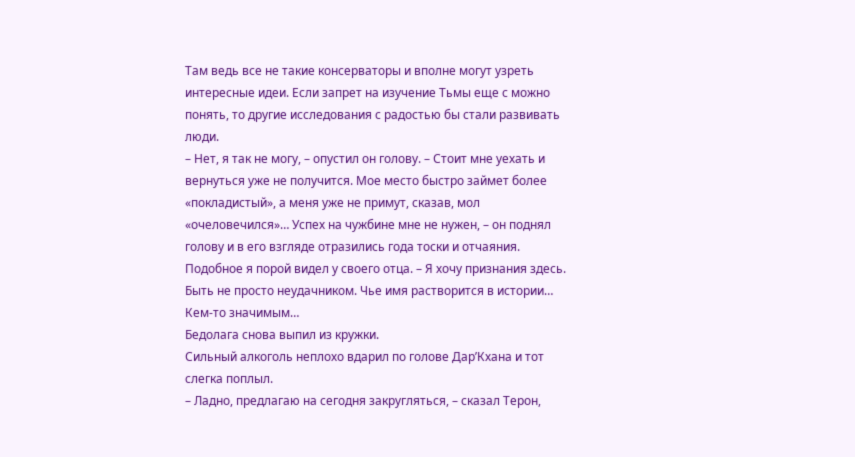Там ведь все не такие консерваторы и вполне могут узреть интересные идеи. Если запрет на изучение Тьмы еще с можно понять, то другие исследования с радостью бы стали развивать люди.
– Нет, я так не могу, – опустил он голову. – Стоит мне уехать и вернуться уже не получится. Мое место быстро займет более «покладистый», а меня уже не примут, сказав, мол «очеловечился»… Успех на чужбине мне не нужен, – он поднял голову и в его взгляде отразились года тоски и отчаяния. Подобное я порой видел у своего отца. – Я хочу признания здесь. Быть не просто неудачником. Чье имя растворится в истории… Кем-то значимым…
Бедолага снова выпил из кружки.
Сильный алкоголь неплохо вдарил по голове Дар’Кхана и тот слегка поплыл.
– Ладно, предлагаю на сегодня закругляться, – сказал Терон,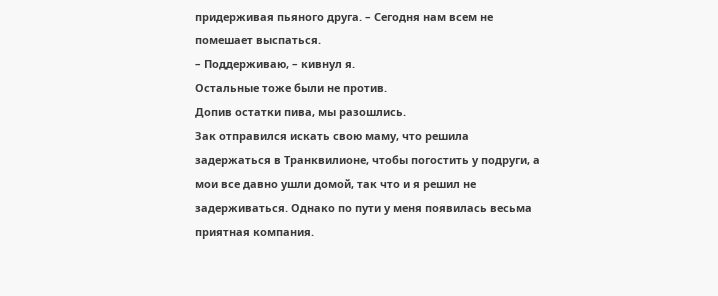придерживая пьяного друга. – Сегодня нам всем не помешает выспаться.
– Поддерживаю, – кивнул я.
Остальные тоже были не против.
Допив остатки пива, мы разошлись.
Зак отправился искать свою маму, что решила задержаться в Транквилионе, чтобы погостить у подруги, а мои все давно ушли домой, так что и я решил не задерживаться. Однако по пути у меня появилась весьма приятная компания.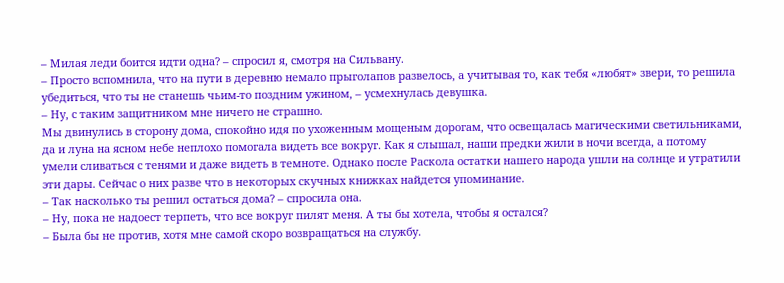– Милая леди боится идти одна? – спросил я, смотря на Сильвану.
– Просто вспомнила, что на пути в деревню немало прыголапов развелось, а учитывая то, как тебя «любят» звери, то решила убедиться, что ты не станешь чьим-то поздним ужином, – усмехнулась девушка.
– Ну, с таким защитником мне ничего не страшно.
Мы двинулись в сторону дома, спокойно идя по ухоженным мощеным дорогам, что освещалась магическими светильниками, да и луна на ясном небе неплохо помогала видеть все вокруг. Как я слышал, наши предки жили в ночи всегда, а потому умели сливаться с тенями и даже видеть в темноте. Однако после Раскола остатки нашего народа ушли на солнце и утратили эти дары. Сейчас о них разве что в некоторых скучных книжках найдется упоминание.
– Так насколько ты решил остаться дома? – спросила она.
– Ну, пока не надоест терпеть, что все вокруг пилят меня. А ты бы хотела, чтобы я остался?
– Была бы не против, хотя мне самой скоро возвращаться на службу.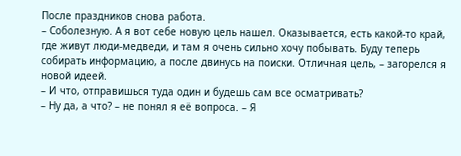После праздников снова работа.
– Соболезную. А я вот себе новую цель нашел. Оказывается, есть какой-то край, где живут люди-медведи, и там я очень сильно хочу побывать. Буду теперь собирать информацию, а после двинусь на поиски. Отличная цель, – загорелся я новой идеей.
– И что, отправишься туда один и будешь сам все осматривать?
– Ну да, а что? – не понял я её вопроса. – Я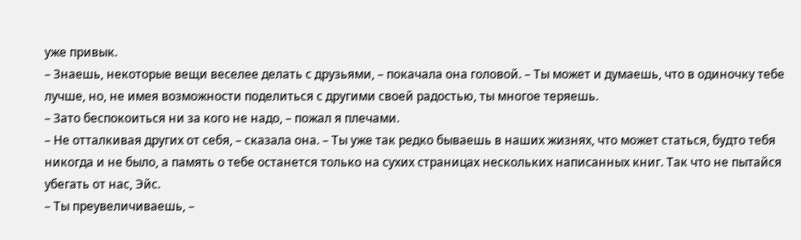уже привык.
– Знаешь, некоторые вещи веселее делать с друзьями, – покачала она головой. – Ты может и думаешь, что в одиночку тебе лучше, но, не имея возможности поделиться с другими своей радостью, ты многое теряешь.
– Зато беспокоиться ни за кого не надо, – пожал я плечами.
– Не отталкивая других от себя, – сказала она. – Ты уже так редко бываешь в наших жизнях, что может статься, будто тебя никогда и не было, а память о тебе останется только на сухих страницах нескольких написанных книг. Так что не пытайся убегать от нас, Эйс.
– Ты преувеличиваешь, –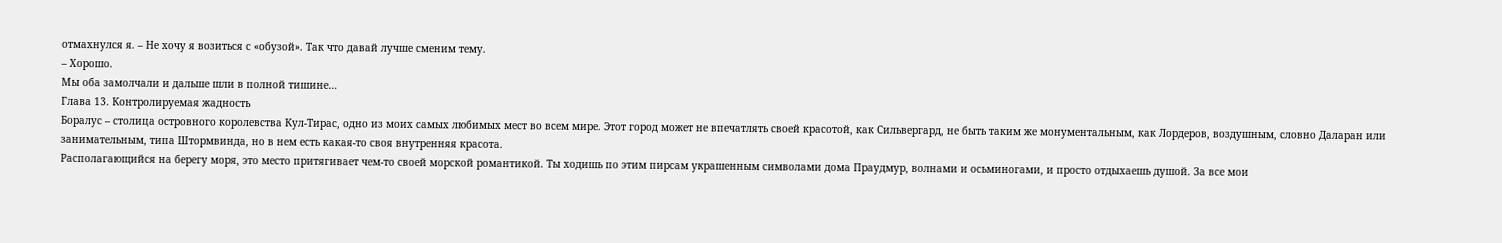отмахнулся я. – Не хочу я возиться с «обузой». Так что давай лучше сменим тему.
– Хорошо.
Мы оба замолчали и дальше шли в полной тишине…
Глава 13. Контролируемая жадность
Боралус – столица островного королевства Кул-Тирас, одно из моих самых любимых мест во всем мире. Этот город может не впечатлять своей красотой, как Сильвергард, не быть таким же монументальным, как Лордеров, воздушным, словно Даларан или занимательным, типа Штормвинда, но в нем есть какая-то своя внутренняя красота.
Располагающийся на берегу моря, это место притягивает чем-то своей морской романтикой. Ты ходишь по этим пирсам украшенным символами дома Праудмур, волнами и осьминогами, и просто отдыхаешь душой. За все мои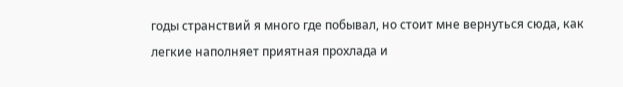годы странствий я много где побывал, но стоит мне вернуться сюда, как легкие наполняет приятная прохлада и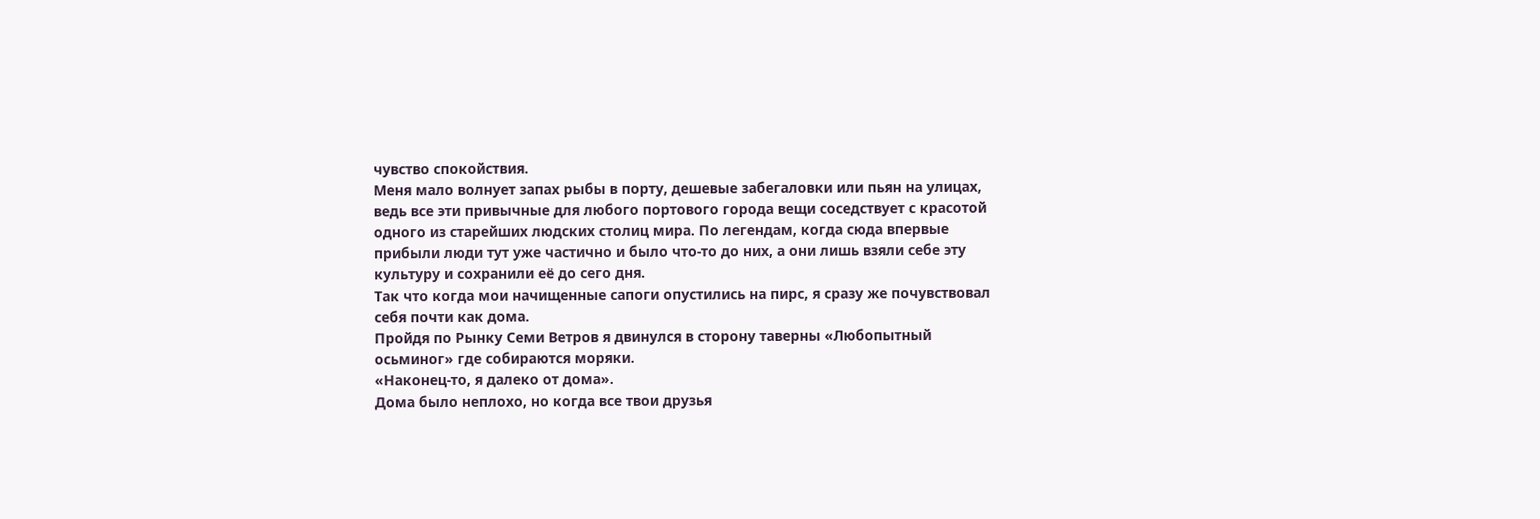чувство спокойствия.
Меня мало волнует запах рыбы в порту, дешевые забегаловки или пьян на улицах, ведь все эти привычные для любого портового города вещи соседствует с красотой одного из старейших людских столиц мира. По легендам, когда сюда впервые прибыли люди тут уже частично и было что-то до них, а они лишь взяли себе эту культуру и сохранили её до сего дня.
Так что когда мои начищенные сапоги опустились на пирс, я сразу же почувствовал себя почти как дома.
Пройдя по Рынку Семи Ветров я двинулся в сторону таверны «Любопытный осьминог» где собираются моряки.
«Наконец-то, я далеко от дома».
Дома было неплохо, но когда все твои друзья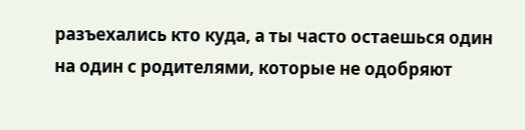разъехались кто куда, а ты часто остаешься один на один с родителями, которые не одобряют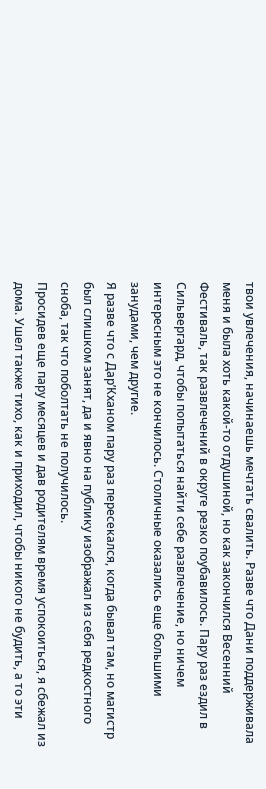твои увлечения, начинаешь мечтать свалить. Разве что Дани поддерживала меня и была хоть какой-то отдушиной, но как закончился Весенний Фестиваль, так развлечений в округе резко поубавилось. Пару раз ездил в Сильвергард, чтобы попытаться найти себе развлечение, но ничем интересным это не кончилось. Столичные оказались еще большими занудами, чем другие.
Я разве что с Дар’Кханом пару раз пересекался, когда бывал там, но магистр был слишком занят, да и явно на публику изображал из себя редкостного сноба, так что поболтать не получилось.
Просидев еще пару месяцев и дав родителям время успокоиться, я сбежал из дома. Ушел также тихо, как и приходил, чтобы никого не будить, а то эти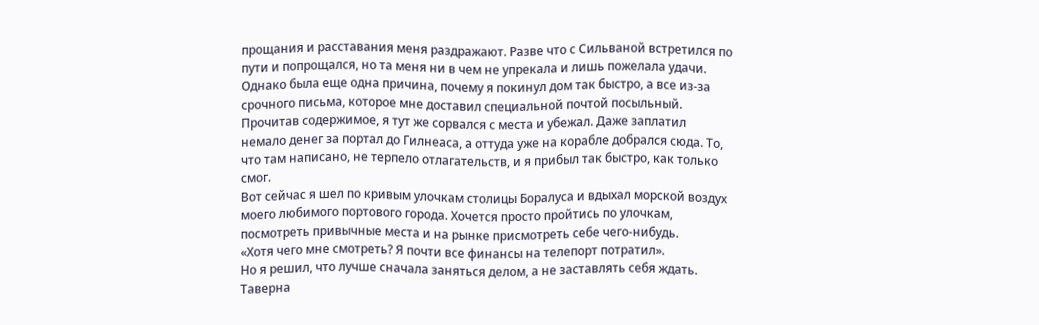прощания и расставания меня раздражают. Разве что с Сильваной встретился по пути и попрощался, но та меня ни в чем не упрекала и лишь пожелала удачи.
Однако была еще одна причина, почему я покинул дом так быстро, а все из-за срочного письма, которое мне доставил специальной почтой посыльный. Прочитав содержимое, я тут же сорвался с места и убежал. Даже заплатил немало денег за портал до Гилнеаса, а оттуда уже на корабле добрался сюда. То, что там написано, не терпело отлагательств, и я прибыл так быстро, как только смог.
Вот сейчас я шел по кривым улочкам столицы Боралуса и вдыхал морской воздух моего любимого портового города. Хочется просто пройтись по улочкам, посмотреть привычные места и на рынке присмотреть себе чего-нибудь.
«Хотя чего мне смотреть? Я почти все финансы на телепорт потратил».
Но я решил, что лучше сначала заняться делом, а не заставлять себя ждать.
Таверна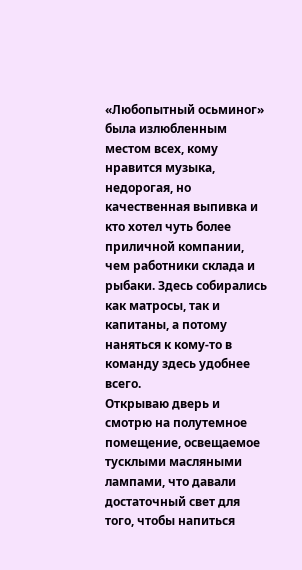«Любопытный осьминог» была излюбленным местом всех, кому нравится музыка, недорогая, но качественная выпивка и кто хотел чуть более приличной компании, чем работники склада и рыбаки. Здесь собирались как матросы, так и капитаны, а потому наняться к кому-то в команду здесь удобнее всего.
Открываю дверь и смотрю на полутемное помещение, освещаемое тусклыми масляными лампами, что давали достаточный свет для того, чтобы напиться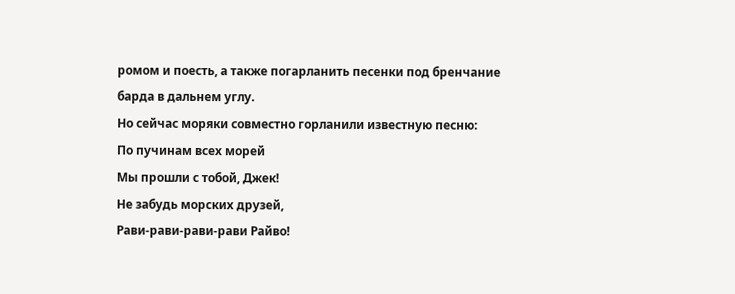ромом и поесть, а также погарланить песенки под бренчание барда в дальнем углу.
Но сейчас моряки совместно горланили известную песню:
По пучинам всех морей
Мы прошли с тобой, Джек!
Не забудь морских друзей,
Рави-рави-рави-рави Райво!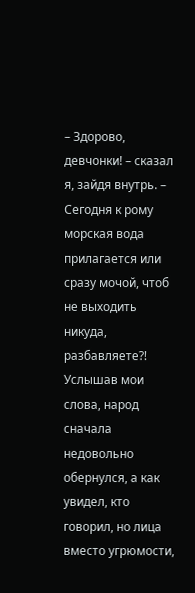– Здорово, девчонки! – сказал я, зайдя внутрь. – Сегодня к рому морская вода прилагается или сразу мочой, чтоб не выходить никуда, разбавляете?!
Услышав мои слова, народ сначала недовольно обернулся, а как увидел, кто говорил, но лица вместо угрюмости,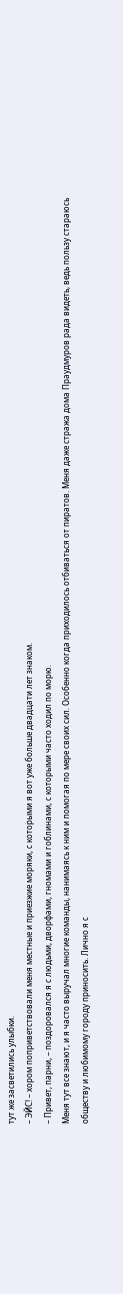тут же засветились улыбки.
– ЭЙС! – хором поприветствовали меня местные и приезжие моряки, с которыми я вот уже больше двадцати лет знаком.
– Привет, парни, – поздоровался я с людьми, дворфами, гномами и гоблинами, с которыми часто ходил по морю.
Меня тут все знают, и я часто выручал многие команды, нанимаясь к ним и помогая по мере своих сил. Особенно когда приходилось отбиваться от пиратов. Меня даже стража дома Праудмуров рада видеть, ведь пользу стараюсь обществу и любимому городу приносить. Лично я с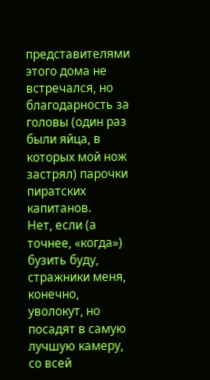представителями этого дома не встречался, но благодарность за головы (один раз были яйца, в которых мой нож застрял) парочки пиратских капитанов.
Нет, если (а точнее, «когда») бузить буду, стражники меня, конечно, уволокут, но посадят в самую лучшую камеру, со всей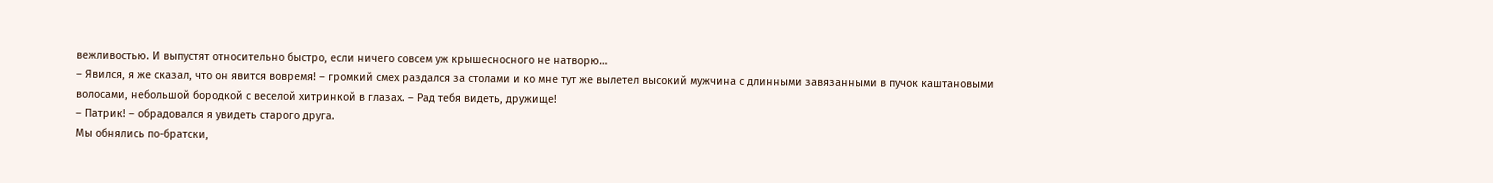вежливостью. И выпустят относительно быстро, если ничего совсем уж крышесносного не натворю…
– Явился, я же сказал, что он явится вовремя! – громкий смех раздался за столами и ко мне тут же вылетел высокий мужчина с длинными завязанными в пучок каштановыми волосами, небольшой бородкой с веселой хитринкой в глазах. – Рад тебя видеть, дружище!
– Патрик! – обрадовался я увидеть старого друга.
Мы обнялись по-братски,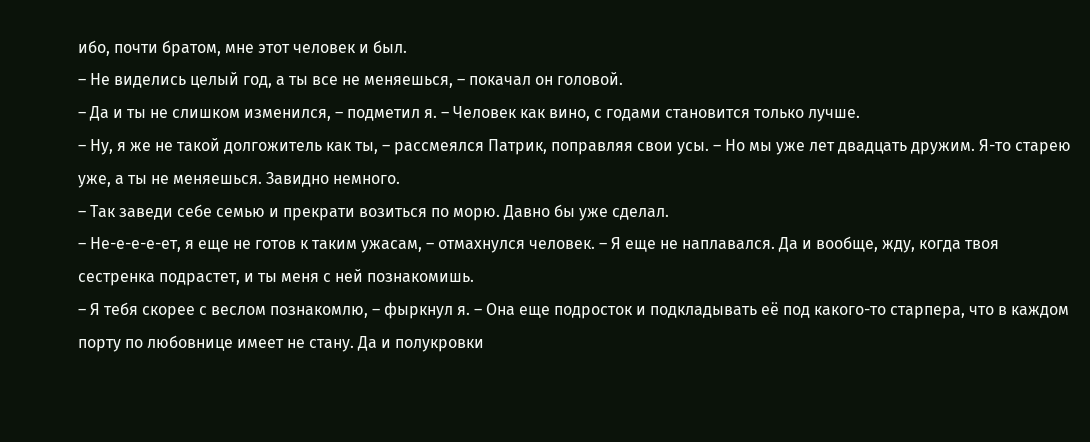ибо, почти братом, мне этот человек и был.
– Не виделись целый год, а ты все не меняешься, – покачал он головой.
– Да и ты не слишком изменился, – подметил я. – Человек как вино, с годами становится только лучше.
– Ну, я же не такой долгожитель как ты, – рассмеялся Патрик, поправляя свои усы. – Но мы уже лет двадцать дружим. Я-то старею уже, а ты не меняешься. Завидно немного.
– Так заведи себе семью и прекрати возиться по морю. Давно бы уже сделал.
– Не-е-е-е-ет, я еще не готов к таким ужасам, – отмахнулся человек. – Я еще не наплавался. Да и вообще, жду, когда твоя сестренка подрастет, и ты меня с ней познакомишь.
– Я тебя скорее с веслом познакомлю, – фыркнул я. – Она еще подросток и подкладывать её под какого-то старпера, что в каждом порту по любовнице имеет не стану. Да и полукровки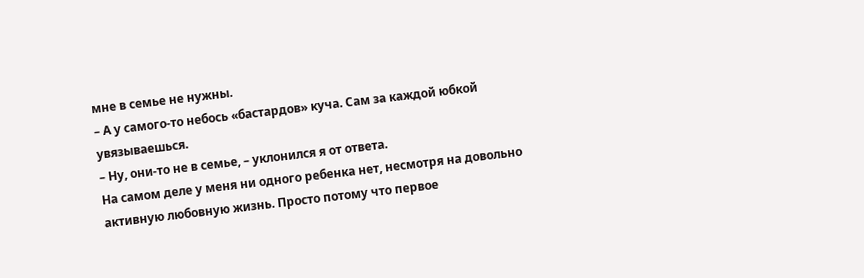мне в семье не нужны.
– А у самого-то небось «бастардов» куча. Сам за каждой юбкой увязываешься.
– Ну, они-то не в семье, – уклонился я от ответа.
На самом деле у меня ни одного ребенка нет, несмотря на довольно активную любовную жизнь. Просто потому что первое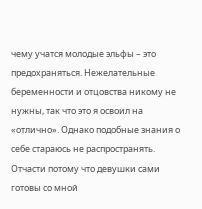чему учатся молодые эльфы – это предохраняться. Нежелательные беременности и отцовства никому не нужны, так что это я освоил на «отлично». Однако подобные знания о себе стараюсь не распространять. Отчасти потому что девушки сами готовы со мной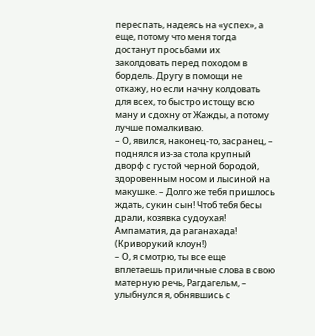переспать, надеясь на «успех», а еще, потому что меня тогда достанут просьбами их заколдовать перед походом в бордель. Другу в помощи не откажу, но если начну колдовать для всех, то быстро истощу всю ману и сдохну от Жажды, а потому лучше помалкиваю.
– О, явился, наконец-то, засранец, – поднялся из-за стола крупный дворф с густой черной бородой, здоровенным носом и лысиной на макушке. – Долго же тебя пришлось ждать, сукин сын! Чтоб тебя бесы драли, козявка судоухая! Ампаматия, да раганахада! (Криворукий клоун!)
– О, я смотрю, ты все еще вплетаешь приличные слова в свою матерную речь, Рагдагельм, – улыбнулся я, обнявшись с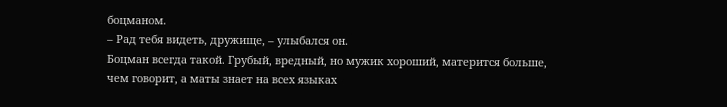боцманом.
– Рад тебя видеть, дружище, – улыбался он.
Боцман всегда такой. Грубый, вредный, но мужик хороший, матерится больше, чем говорит, а маты знает на всех языках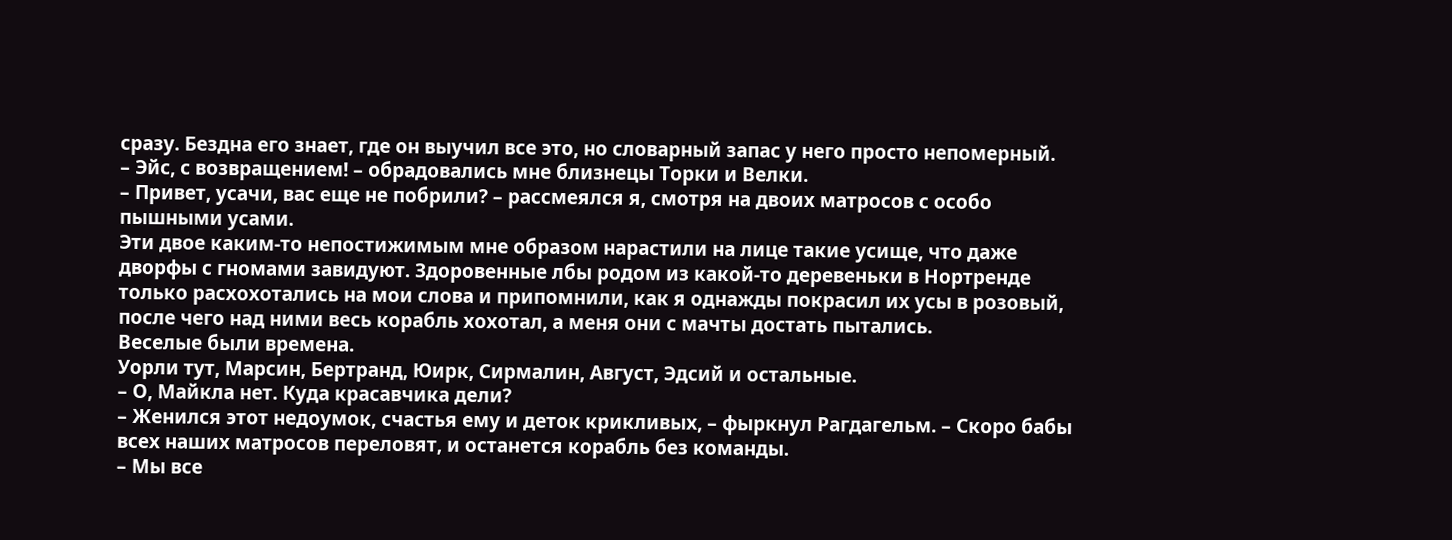сразу. Бездна его знает, где он выучил все это, но словарный запас у него просто непомерный.
– Эйс, с возвращением! – обрадовались мне близнецы Торки и Велки.
– Привет, усачи, вас еще не побрили? – рассмеялся я, смотря на двоих матросов с особо пышными усами.
Эти двое каким-то непостижимым мне образом нарастили на лице такие усище, что даже дворфы с гномами завидуют. Здоровенные лбы родом из какой-то деревеньки в Нортренде только расхохотались на мои слова и припомнили, как я однажды покрасил их усы в розовый, после чего над ними весь корабль хохотал, а меня они с мачты достать пытались.
Веселые были времена.
Уорли тут, Марсин, Бертранд, Юирк, Сирмалин, Август, Эдсий и остальные.
– О, Майкла нет. Куда красавчика дели?
– Женился этот недоумок, счастья ему и деток крикливых, – фыркнул Рагдагельм. – Скоро бабы всех наших матросов переловят, и останется корабль без команды.
– Мы все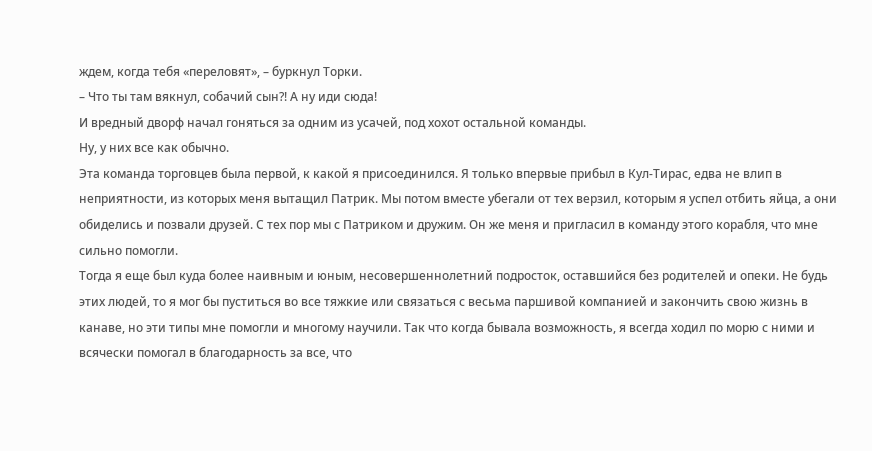ждем, когда тебя «переловят», – буркнул Торки.
– Что ты там вякнул, собачий сын?! А ну иди сюда!
И вредный дворф начал гоняться за одним из усачей, под хохот остальной команды.
Ну, у них все как обычно.
Эта команда торговцев была первой, к какой я присоединился. Я только впервые прибыл в Кул-Тирас, едва не влип в неприятности, из которых меня вытащил Патрик. Мы потом вместе убегали от тех верзил, которым я успел отбить яйца, а они обиделись и позвали друзей. С тех пор мы с Патриком и дружим. Он же меня и пригласил в команду этого корабля, что мне сильно помогли.
Тогда я еще был куда более наивным и юным, несовершеннолетний подросток, оставшийся без родителей и опеки. Не будь этих людей, то я мог бы пуститься во все тяжкие или связаться с весьма паршивой компанией и закончить свою жизнь в канаве, но эти типы мне помогли и многому научили. Так что когда бывала возможность, я всегда ходил по морю с ними и всячески помогал в благодарность за все, что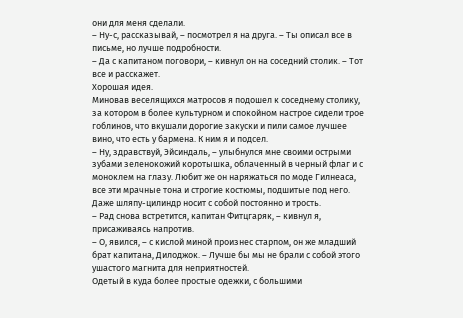они для меня сделали.
– Ну-с, рассказывай, – посмотрел я на друга. – Ты описал все в письме, но лучше подробности.
– Да с капитаном поговори, – кивнул он на соседний столик. – Тот все и расскажет.
Хорошая идея.
Миновав веселящихся матросов я подошел к соседнему столику, за котором в более культурном и спокойном настрое сидели трое гоблинов, что вкушали дорогие закуски и пили самое лучшее вино, что есть у бармена. К ним я и подсел.
– Ну, здравствуй, Эйсиндаль, – улыбнулся мне своими острыми зубами зеленокожий коротышка, облаченный в черный флаг и с моноклем на глазу. Любит же он наряжаться по моде Гилнеаса, все эти мрачные тона и строгие костюмы, подшитые под него. Даже шляпу-цилиндр носит с собой постоянно и трость.
– Рад снова встретится, капитан Фитцгаряк, – кивнул я, присаживаясь напротив.
– О, явился, – с кислой миной произнес старпом, он же младший брат капитана, Дилоджок. – Лучше бы мы не брали с собой этого ушастого магнита для неприятностей.
Одетый в куда более простые одежки, с большими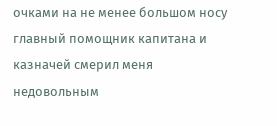очками на не менее большом носу главный помощник капитана и казначей смерил меня недовольным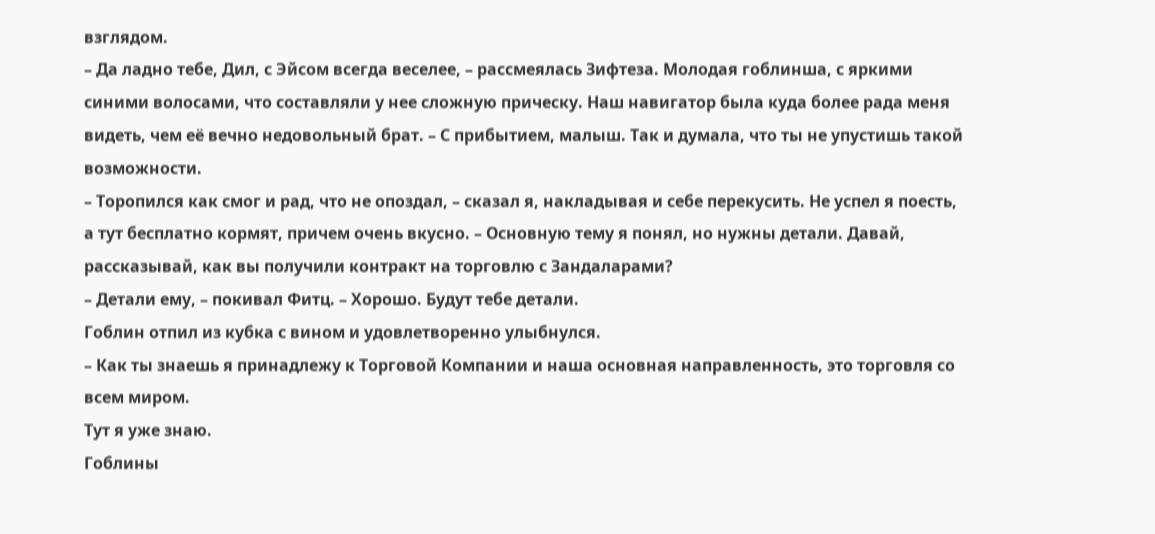взглядом.
– Да ладно тебе, Дил, с Эйсом всегда веселее, – рассмеялась Зифтеза. Молодая гоблинша, с яркими синими волосами, что составляли у нее сложную прическу. Наш навигатор была куда более рада меня видеть, чем её вечно недовольный брат. – С прибытием, малыш. Так и думала, что ты не упустишь такой возможности.
– Торопился как смог и рад, что не опоздал, – сказал я, накладывая и себе перекусить. Не успел я поесть, а тут бесплатно кормят, причем очень вкусно. – Основную тему я понял, но нужны детали. Давай, рассказывай, как вы получили контракт на торговлю с Зандаларами?
– Детали ему, – покивал Фитц. – Хорошо. Будут тебе детали.
Гоблин отпил из кубка с вином и удовлетворенно улыбнулся.
– Как ты знаешь я принадлежу к Торговой Компании и наша основная направленность, это торговля со всем миром.
Тут я уже знаю.
Гоблины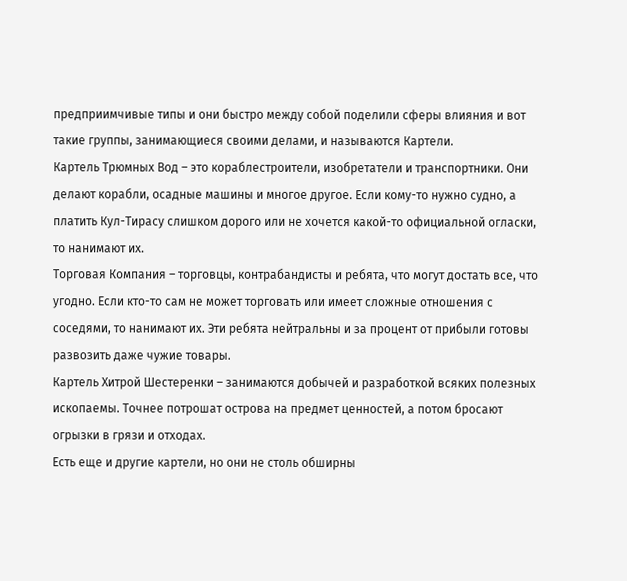предприимчивые типы и они быстро между собой поделили сферы влияния и вот такие группы, занимающиеся своими делами, и называются Картели.
Картель Трюмных Вод – это кораблестроители, изобретатели и транспортники. Они делают корабли, осадные машины и многое другое. Если кому-то нужно судно, а платить Кул-Тирасу слишком дорого или не хочется какой-то официальной огласки, то нанимают их.
Торговая Компания – торговцы, контрабандисты и ребята, что могут достать все, что угодно. Если кто-то сам не может торговать или имеет сложные отношения с соседями, то нанимают их. Эти ребята нейтральны и за процент от прибыли готовы развозить даже чужие товары.
Картель Хитрой Шестеренки – занимаются добычей и разработкой всяких полезных ископаемы. Точнее потрошат острова на предмет ценностей, а потом бросают огрызки в грязи и отходах.
Есть еще и другие картели, но они не столь обширны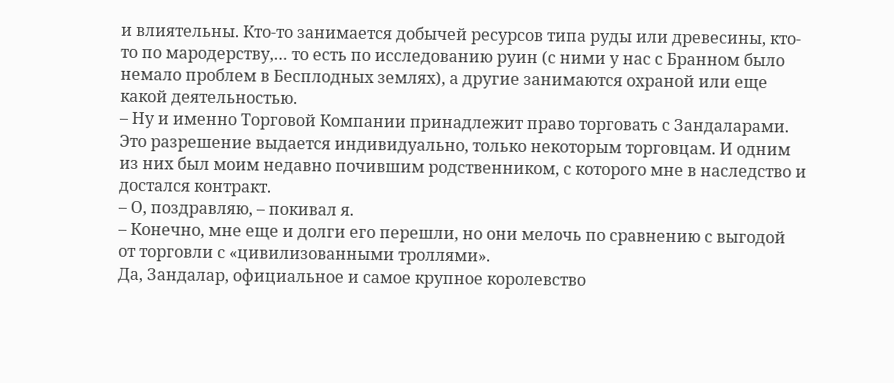и влиятельны. Кто-то занимается добычей ресурсов типа руды или древесины, кто-то по мародерству,… то есть по исследованию руин (с ними у нас с Бранном было немало проблем в Бесплодных землях), а другие занимаются охраной или еще какой деятельностью.
– Ну и именно Торговой Компании принадлежит право торговать с Зандаларами. Это разрешение выдается индивидуально, только некоторым торговцам. И одним из них был моим недавно почившим родственником, с которого мне в наследство и достался контракт.
– О, поздравляю, – покивал я.
– Конечно, мне еще и долги его перешли, но они мелочь по сравнению с выгодой от торговли с «цивилизованными троллями».
Да, Зандалар, официальное и самое крупное королевство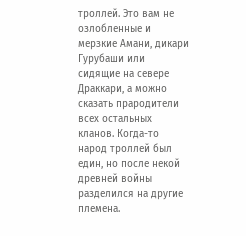троллей. Это вам не озлобленные и мерзкие Амани, дикари Гурубаши или сидящие на севере Драккари, а можно сказать прародители всех остальных кланов. Когда-то народ троллей был един, но после некой древней войны разделился на другие племена.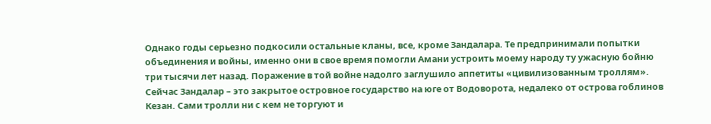Однако годы серьезно подкосили остальные кланы, все, кроме Зандалара. Те предпринимали попытки объединения и войны, именно они в свое время помогли Амани устроить моему народу ту ужасную бойню три тысячи лет назад. Поражение в той войне надолго заглушило аппетиты «цивилизованным троллям».
Сейчас Зандалар – это закрытое островное государство на юге от Водоворота, недалеко от острова гоблинов Кезан. Сами тролли ни с кем не торгуют и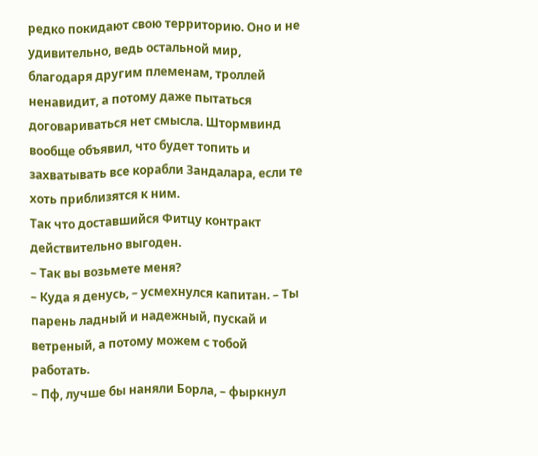редко покидают свою территорию. Оно и не удивительно, ведь остальной мир, благодаря другим племенам, троллей ненавидит, а потому даже пытаться договариваться нет смысла. Штормвинд вообще объявил, что будет топить и захватывать все корабли Зандалара, если те хоть приблизятся к ним.
Так что доставшийся Фитцу контракт действительно выгоден.
– Так вы возьмете меня?
– Куда я денусь, – усмехнулся капитан. – Ты парень ладный и надежный, пускай и ветреный, а потому можем с тобой работать.
– Пф, лучше бы наняли Борла, – фыркнул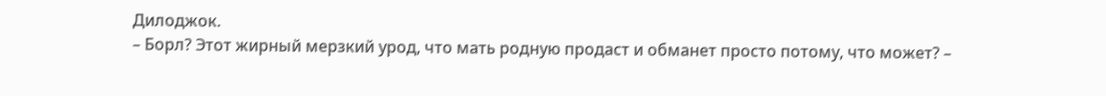Дилоджок.
– Борл? Этот жирный мерзкий урод, что мать родную продаст и обманет просто потому, что может? –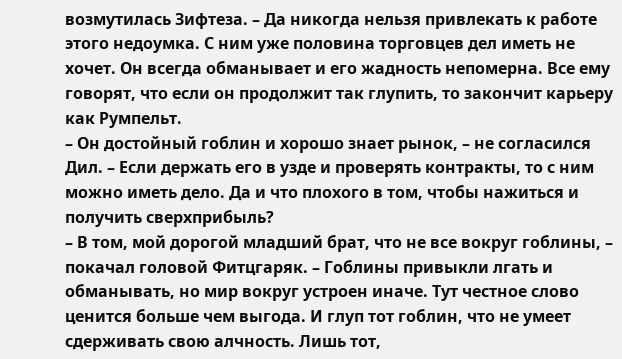возмутилась Зифтеза. – Да никогда нельзя привлекать к работе этого недоумка. С ним уже половина торговцев дел иметь не хочет. Он всегда обманывает и его жадность непомерна. Все ему говорят, что если он продолжит так глупить, то закончит карьеру как Румпельт.
– Он достойный гоблин и хорошо знает рынок, – не согласился Дил. – Если держать его в узде и проверять контракты, то с ним можно иметь дело. Да и что плохого в том, чтобы нажиться и получить сверхприбыль?
– В том, мой дорогой младший брат, что не все вокруг гоблины, – покачал головой Фитцгаряк. – Гоблины привыкли лгать и обманывать, но мир вокруг устроен иначе. Тут честное слово ценится больше чем выгода. И глуп тот гоблин, что не умеет сдерживать свою алчность. Лишь тот,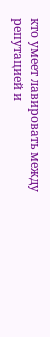кто умеет лавировать между репутацией и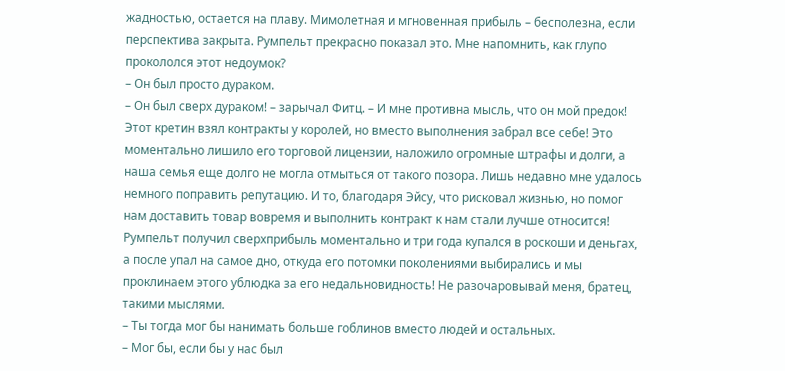жадностью, остается на плаву. Мимолетная и мгновенная прибыль – бесполезна, если перспектива закрыта. Румпельт прекрасно показал это. Мне напомнить, как глупо прокололся этот недоумок?
– Он был просто дураком.
– Он был сверх дураком! – зарычал Фитц. – И мне противна мысль, что он мой предок! Этот кретин взял контракты у королей, но вместо выполнения забрал все себе! Это моментально лишило его торговой лицензии, наложило огромные штрафы и долги, а наша семья еще долго не могла отмыться от такого позора. Лишь недавно мне удалось немного поправить репутацию. И то, благодаря Эйсу, что рисковал жизнью, но помог нам доставить товар вовремя и выполнить контракт к нам стали лучше относится! Румпельт получил сверхприбыль моментально и три года купался в роскоши и деньгах, а после упал на самое дно, откуда его потомки поколениями выбирались и мы проклинаем этого ублюдка за его недальновидность! Не разочаровывай меня, братец, такими мыслями.
– Ты тогда мог бы нанимать больше гоблинов вместо людей и остальных.
– Мог бы, если бы у нас был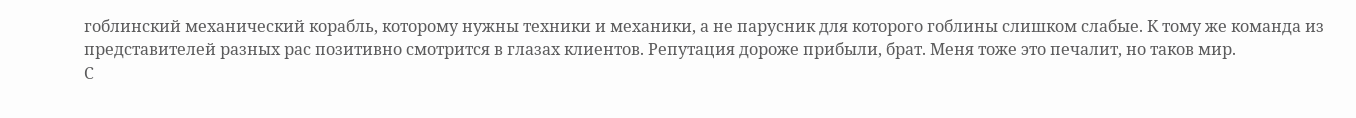гоблинский механический корабль, которому нужны техники и механики, а не парусник для которого гоблины слишком слабые. К тому же команда из представителей разных рас позитивно смотрится в глазах клиентов. Репутация дороже прибыли, брат. Меня тоже это печалит, но таков мир.
С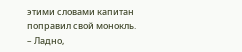этими словами капитан поправил свой монокль.
– Ладно,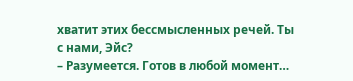хватит этих бессмысленных речей. Ты с нами, Эйс?
– Разумеется. Готов в любой момент…